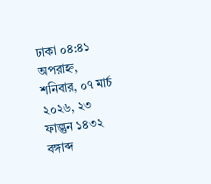ঢাকা ০৪:৪১ অপরাহ্ন, শনিবার, ০৭ মার্চ ২০২৬, ২৩ ফাল্গুন ১৪৩২ বঙ্গাব্দ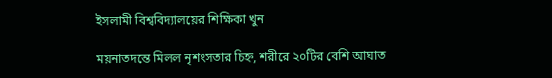ইসলামী বিশ্ববিদ্যালয়ের শিক্ষিকা খুন

ময়নাতদন্তে মিলল নৃশংসতার চিহ্ন, শরীরে ২০টির বেশি আঘাত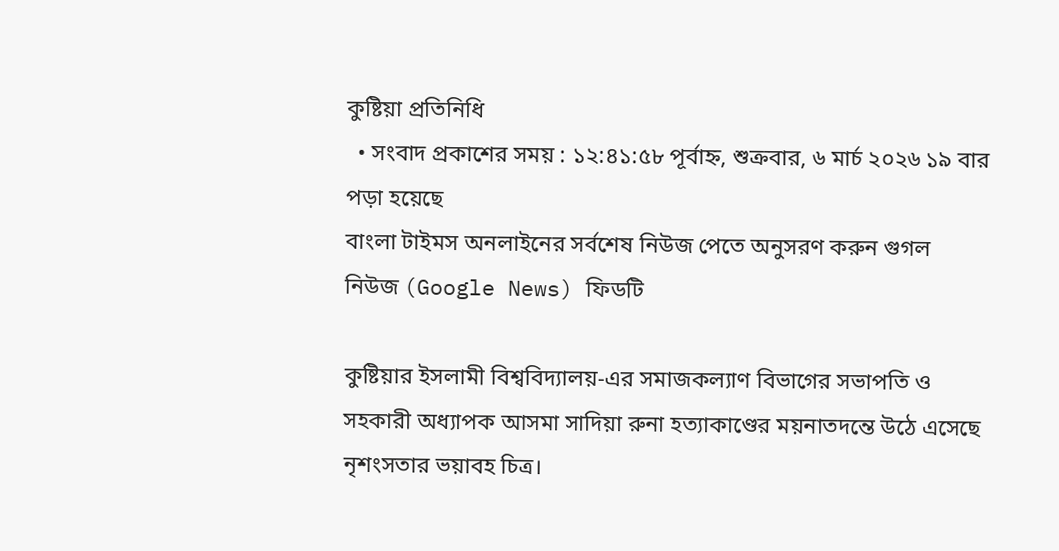কুষ্টিয়া প্রতিনিধি
  • সংবাদ প্রকাশের সময় : ১২:৪১:৫৮ পূর্বাহ্ন, শুক্রবার, ৬ মার্চ ২০২৬ ১৯ বার পড়া হয়েছে
বাংলা টাইমস অনলাইনের সর্বশেষ নিউজ পেতে অনুসরণ করুন গুগল নিউজ (Google News) ফিডটি

কুষ্টিয়ার ইসলামী বিশ্ববিদ্যালয়-এর সমাজকল্যাণ বিভাগের সভাপতি ও সহকারী অধ্যাপক আসমা সাদিয়া রুনা হত্যাকাণ্ডের ময়নাতদন্তে উঠে এসেছে নৃশংসতার ভয়াবহ চিত্র।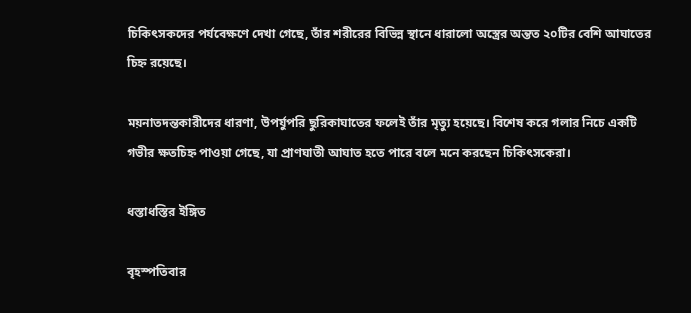চিকিৎসকদের পর্যবেক্ষণে দেখা গেছে, তাঁর শরীরের বিভিন্ন স্থানে ধারালো অস্ত্রের অন্তত ২০টির বেশি আঘাতের চিহ্ন রয়েছে।

ময়নাতদন্তকারীদের ধারণা, উপর্যুপরি ছুরিকাঘাতের ফলেই তাঁর মৃত্যু হয়েছে। বিশেষ করে গলার নিচে একটি গভীর ক্ষতচিহ্ন পাওয়া গেছে, যা প্রাণঘাতী আঘাত হতে পারে বলে মনে করছেন চিকিৎসকেরা।

ধস্তাধস্তির ইঙ্গিত

বৃহস্পতিবার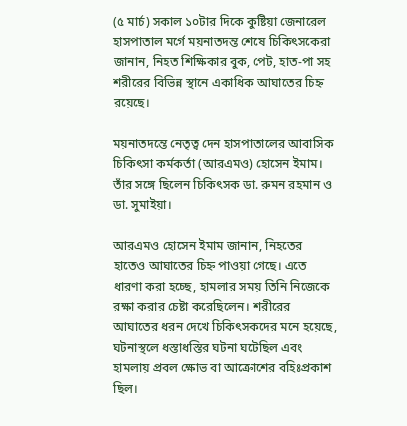(৫ মার্চ) সকাল ১০টার দিকে কুষ্টিয়া জেনারেল হাসপাতাল মর্গে ময়নাতদন্ত শেষে চিকিৎসকেরা জানান, নিহত শিক্ষিকার বুক, পেট, হাত-পা সহ শরীরের বিভিন্ন স্থানে একাধিক আঘাতের চিহ্ন রয়েছে।

ময়নাতদন্তে নেতৃত্ব দেন হাসপাতালের আবাসিক চিকিৎসা কর্মকর্তা (আরএমও) হোসেন ইমাম। তাঁর সঙ্গে ছিলেন চিকিৎসক ডা. রুমন রহমান ও ডা. সুমাইয়া।

আরএমও হোসেন ইমাম জানান, নিহতের হাতেও আঘাতের চিহ্ন পাওয়া গেছে। এতে ধারণা করা হচ্ছে, হামলার সময় তিনি নিজেকে রক্ষা করার চেষ্টা করেছিলেন। শরীরের আঘাতের ধরন দেখে চিকিৎসকদের মনে হয়েছে, ঘটনাস্থলে ধস্তাধস্তির ঘটনা ঘটেছিল এবং হামলায় প্রবল ক্ষোভ বা আক্রোশের বহিঃপ্রকাশ ছিল।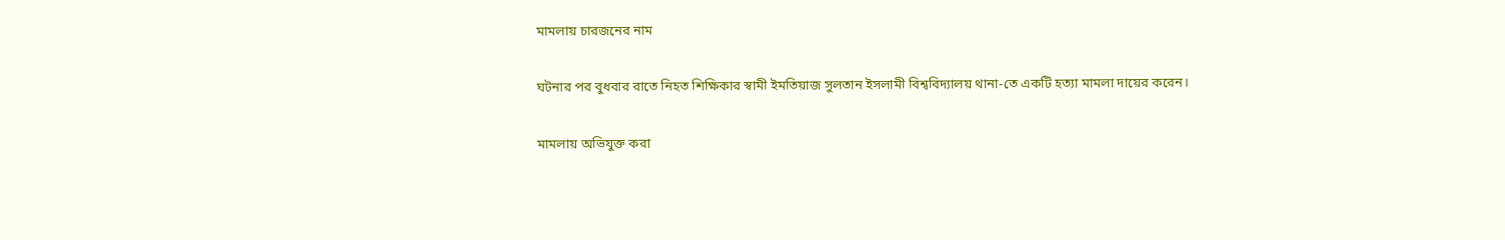মামলায় চারজনের নাম

ঘটনার পর বুধবার রাতে নিহত শিক্ষিকার স্বামী ইমতিয়াজ সুলতান ইসলামী বিশ্ববিদ্যালয় থানা-তে একটি হত্যা মামলা দায়ের করেন।

মামলায় অভিযুক্ত করা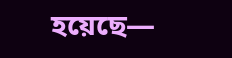হয়েছে—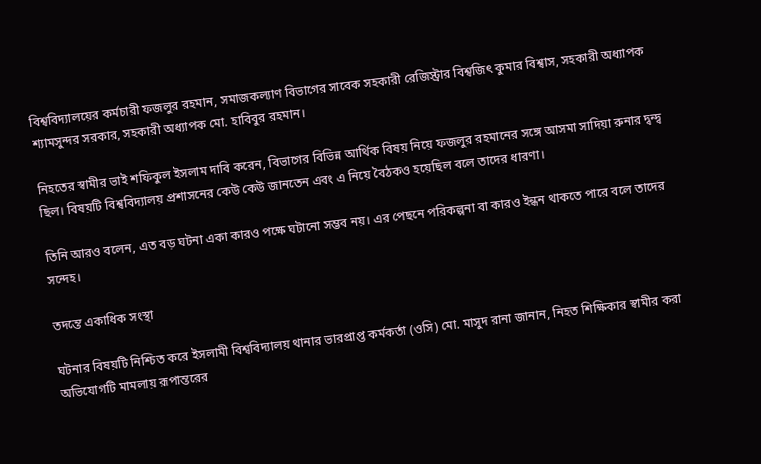বিশ্ববিদ্যালয়ের কর্মচারী ফজলুর রহমান, সমাজকল্যাণ বিভাগের সাবেক সহকারী রেজিস্ট্রার বিশ্বজিৎ কুমার বিশ্বাস, সহকারী অধ্যাপক শ্যামসুন্দর সরকার, সহকারী অধ্যাপক মো. হাবিবুর রহমান।

নিহতের স্বামীর ভাই শফিকুল ইসলাম দাবি করেন, বিভাগের বিভিন্ন আর্থিক বিষয় নিয়ে ফজলুর রহমানের সঙ্গে আসমা সাদিয়া রুনার দ্বন্দ্ব ছিল। বিষয়টি বিশ্ববিদ্যালয় প্রশাসনের কেউ কেউ জানতেন এবং এ নিয়ে বৈঠকও হয়েছিল বলে তাদের ধারণা।

তিনি আরও বলেন, এত বড় ঘটনা একা কারও পক্ষে ঘটানো সম্ভব নয়। এর পেছনে পরিকল্পনা বা কারও ইন্ধন থাকতে পারে বলে তাদের সন্দেহ।

তদন্তে একাধিক সংস্থা

ঘটনার বিষয়টি নিশ্চিত করে ইসলামী বিশ্ববিদ্যালয় থানার ভারপ্রাপ্ত কর্মকর্তা (ওসি) মো. মাসুদ রানা জানান, নিহত শিক্ষিকার স্বামীর করা অভিযোগটি মামলায় রূপান্তরের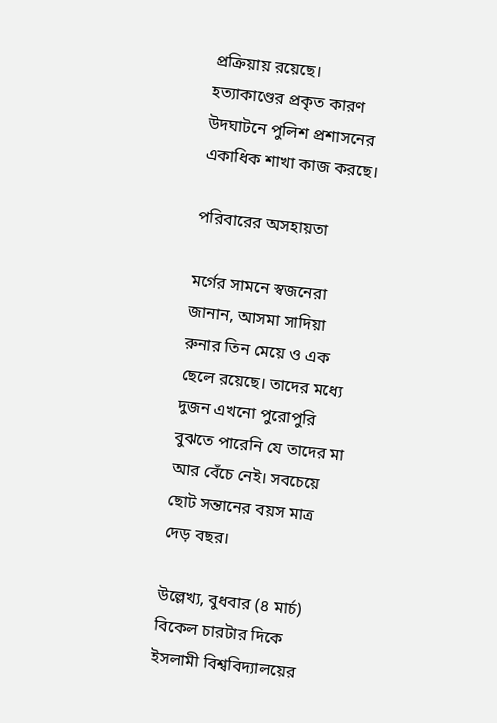প্রক্রিয়ায় রয়েছে। হত্যাকাণ্ডের প্রকৃত কারণ উদঘাটনে পুলিশ প্রশাসনের একাধিক শাখা কাজ করছে।

পরিবারের অসহায়তা

মর্গের সামনে স্বজনেরা জানান, আসমা সাদিয়া রুনার তিন মেয়ে ও এক ছেলে রয়েছে। তাদের মধ্যে দুজন এখনো পুরোপুরি বুঝতে পারেনি যে তাদের মা আর বেঁচে নেই। সবচেয়ে ছোট সন্তানের বয়স মাত্র দেড় বছর।

উল্লেখ্য, বুধবার (৪ মার্চ) বিকেল চারটার দিকে ইসলামী বিশ্ববিদ্যালয়ের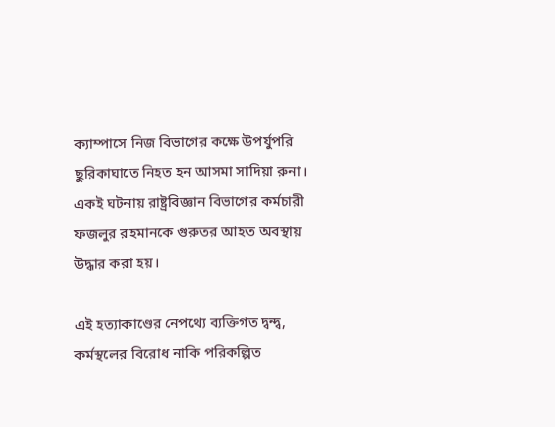ক্যাম্পাসে নিজ বিভাগের কক্ষে উপর্যুপরি ছুরিকাঘাতে নিহত হন আসমা সাদিয়া রুনা। একই ঘটনায় রাষ্ট্রবিজ্ঞান বিভাগের কর্মচারী ফজলুর রহমানকে গুরুতর আহত অবস্থায় উদ্ধার করা হয়।

এই হত্যাকাণ্ডের নেপথ্যে ব্যক্তিগত দ্বন্দ্ব, কর্মস্থলের বিরোধ নাকি পরিকল্পিত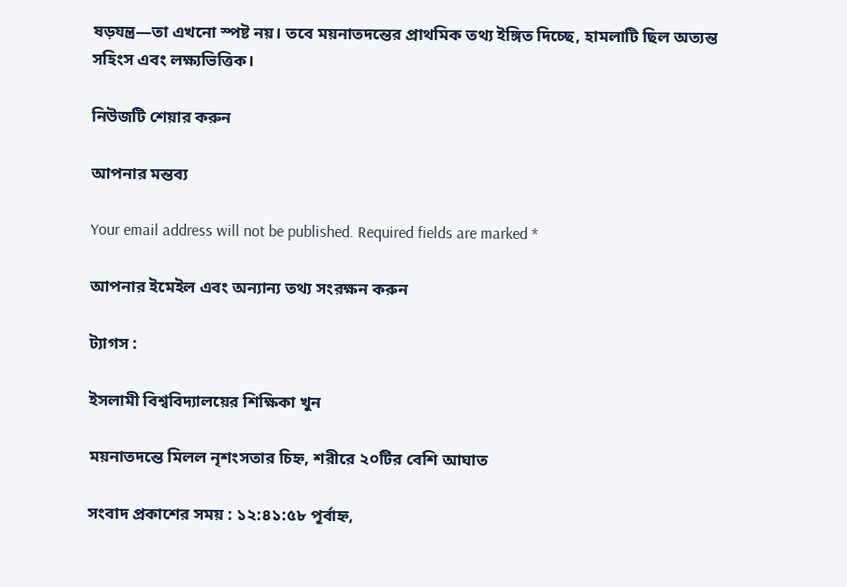ষড়যন্ত্র—তা এখনো স্পষ্ট নয়। তবে ময়নাতদন্তের প্রাথমিক তথ্য ইঙ্গিত দিচ্ছে, হামলাটি ছিল অত্যন্ত সহিংস এবং লক্ষ্যভিত্তিক।

নিউজটি শেয়ার করুন

আপনার মন্তব্য

Your email address will not be published. Required fields are marked *

আপনার ইমেইল এবং অন্যান্য তথ্য সংরক্ষন করুন

ট্যাগস :

ইসলামী বিশ্ববিদ্যালয়ের শিক্ষিকা খুন

ময়নাতদন্তে মিলল নৃশংসতার চিহ্ন, শরীরে ২০টির বেশি আঘাত

সংবাদ প্রকাশের সময় : ১২:৪১:৫৮ পূর্বাহ্ন,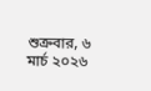শুক্রবার, ৬ মার্চ ২০২৬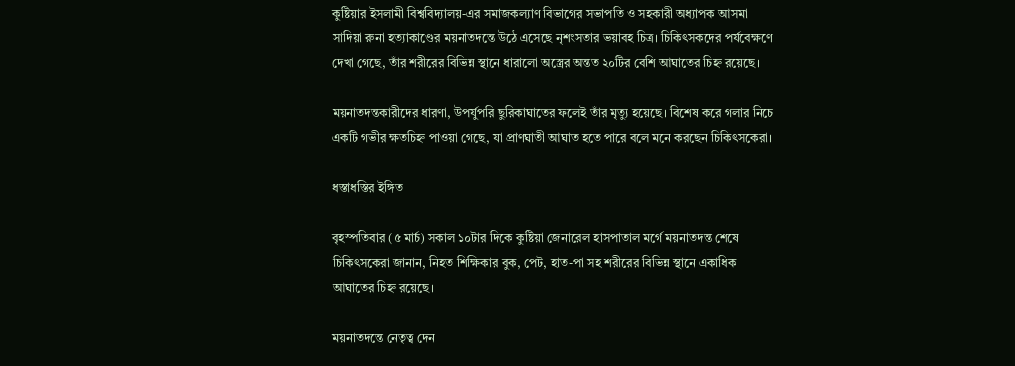কুষ্টিয়ার ইসলামী বিশ্ববিদ্যালয়-এর সমাজকল্যাণ বিভাগের সভাপতি ও সহকারী অধ্যাপক আসমা সাদিয়া রুনা হত্যাকাণ্ডের ময়নাতদন্তে উঠে এসেছে নৃশংসতার ভয়াবহ চিত্র। চিকিৎসকদের পর্যবেক্ষণে দেখা গেছে, তাঁর শরীরের বিভিন্ন স্থানে ধারালো অস্ত্রের অন্তত ২০টির বেশি আঘাতের চিহ্ন রয়েছে।

ময়নাতদন্তকারীদের ধারণা, উপর্যুপরি ছুরিকাঘাতের ফলেই তাঁর মৃত্যু হয়েছে। বিশেষ করে গলার নিচে একটি গভীর ক্ষতচিহ্ন পাওয়া গেছে, যা প্রাণঘাতী আঘাত হতে পারে বলে মনে করছেন চিকিৎসকেরা।

ধস্তাধস্তির ইঙ্গিত

বৃহস্পতিবার (৫ মার্চ) সকাল ১০টার দিকে কুষ্টিয়া জেনারেল হাসপাতাল মর্গে ময়নাতদন্ত শেষে চিকিৎসকেরা জানান, নিহত শিক্ষিকার বুক, পেট, হাত-পা সহ শরীরের বিভিন্ন স্থানে একাধিক আঘাতের চিহ্ন রয়েছে।

ময়নাতদন্তে নেতৃত্ব দেন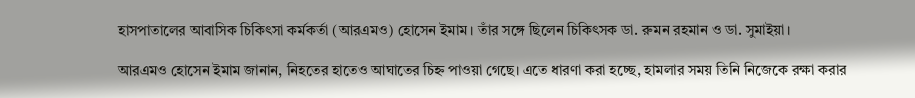হাসপাতালের আবাসিক চিকিৎসা কর্মকর্তা (আরএমও) হোসেন ইমাম। তাঁর সঙ্গে ছিলেন চিকিৎসক ডা. রুমন রহমান ও ডা. সুমাইয়া।

আরএমও হোসেন ইমাম জানান, নিহতের হাতেও আঘাতের চিহ্ন পাওয়া গেছে। এতে ধারণা করা হচ্ছে, হামলার সময় তিনি নিজেকে রক্ষা করার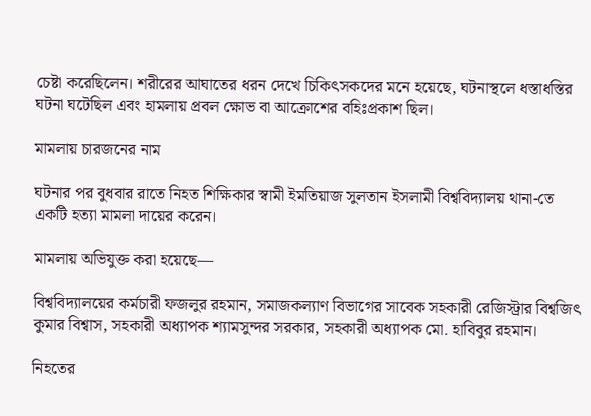চেষ্টা করেছিলেন। শরীরের আঘাতের ধরন দেখে চিকিৎসকদের মনে হয়েছে, ঘটনাস্থলে ধস্তাধস্তির ঘটনা ঘটেছিল এবং হামলায় প্রবল ক্ষোভ বা আক্রোশের বহিঃপ্রকাশ ছিল।

মামলায় চারজনের নাম

ঘটনার পর বুধবার রাতে নিহত শিক্ষিকার স্বামী ইমতিয়াজ সুলতান ইসলামী বিশ্ববিদ্যালয় থানা-তে একটি হত্যা মামলা দায়ের করেন।

মামলায় অভিযুক্ত করা হয়েছে—

বিশ্ববিদ্যালয়ের কর্মচারী ফজলুর রহমান, সমাজকল্যাণ বিভাগের সাবেক সহকারী রেজিস্ট্রার বিশ্বজিৎ কুমার বিশ্বাস, সহকারী অধ্যাপক শ্যামসুন্দর সরকার, সহকারী অধ্যাপক মো. হাবিবুর রহমান।

নিহতের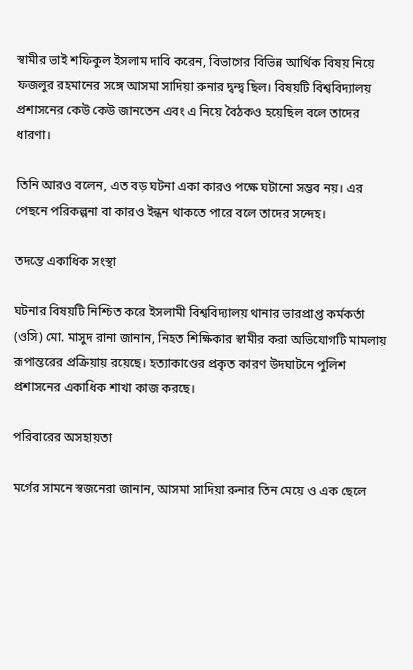স্বামীর ভাই শফিকুল ইসলাম দাবি করেন, বিভাগের বিভিন্ন আর্থিক বিষয় নিয়ে ফজলুর রহমানের সঙ্গে আসমা সাদিয়া রুনার দ্বন্দ্ব ছিল। বিষয়টি বিশ্ববিদ্যালয় প্রশাসনের কেউ কেউ জানতেন এবং এ নিয়ে বৈঠকও হয়েছিল বলে তাদের ধারণা।

তিনি আরও বলেন, এত বড় ঘটনা একা কারও পক্ষে ঘটানো সম্ভব নয়। এর পেছনে পরিকল্পনা বা কারও ইন্ধন থাকতে পারে বলে তাদের সন্দেহ।

তদন্তে একাধিক সংস্থা

ঘটনার বিষয়টি নিশ্চিত করে ইসলামী বিশ্ববিদ্যালয় থানার ভারপ্রাপ্ত কর্মকর্তা (ওসি) মো. মাসুদ রানা জানান, নিহত শিক্ষিকার স্বামীর করা অভিযোগটি মামলায় রূপান্তরের প্রক্রিয়ায় রয়েছে। হত্যাকাণ্ডের প্রকৃত কারণ উদঘাটনে পুলিশ প্রশাসনের একাধিক শাখা কাজ করছে।

পরিবারের অসহায়তা

মর্গের সামনে স্বজনেরা জানান, আসমা সাদিয়া রুনার তিন মেয়ে ও এক ছেলে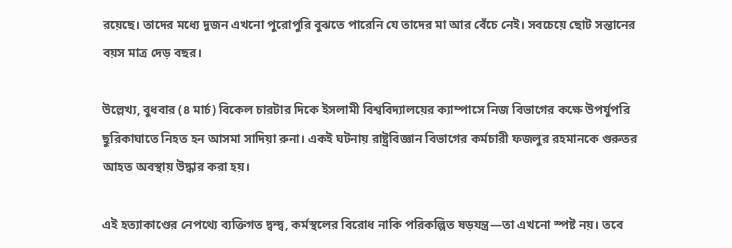রয়েছে। তাদের মধ্যে দুজন এখনো পুরোপুরি বুঝতে পারেনি যে তাদের মা আর বেঁচে নেই। সবচেয়ে ছোট সন্তানের বয়স মাত্র দেড় বছর।

উল্লেখ্য, বুধবার (৪ মার্চ) বিকেল চারটার দিকে ইসলামী বিশ্ববিদ্যালয়ের ক্যাম্পাসে নিজ বিভাগের কক্ষে উপর্যুপরি ছুরিকাঘাতে নিহত হন আসমা সাদিয়া রুনা। একই ঘটনায় রাষ্ট্রবিজ্ঞান বিভাগের কর্মচারী ফজলুর রহমানকে গুরুতর আহত অবস্থায় উদ্ধার করা হয়।

এই হত্যাকাণ্ডের নেপথ্যে ব্যক্তিগত দ্বন্দ্ব, কর্মস্থলের বিরোধ নাকি পরিকল্পিত ষড়যন্ত্র—তা এখনো স্পষ্ট নয়। তবে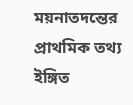ময়নাতদন্তের প্রাথমিক তথ্য ইঙ্গিত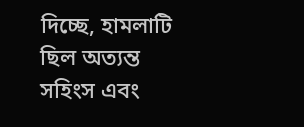দিচ্ছে, হামলাটি ছিল অত্যন্ত সহিংস এবং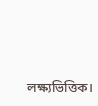লক্ষ্যভিত্তিক।